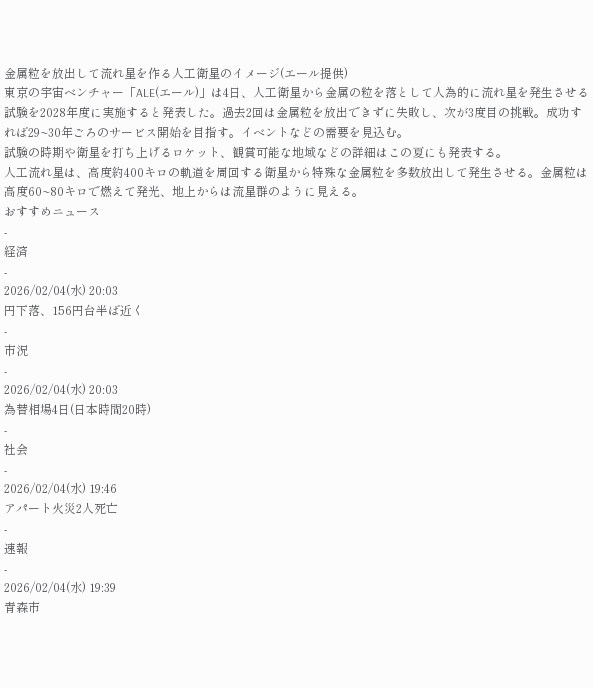金属粒を放出して流れ星を作る人工衛星のイメージ(エール提供)
東京の宇宙ベンチャー「ALE(エール)」は4日、人工衛星から金属の粒を落として人為的に流れ星を発生させる試験を2028年度に実施すると発表した。過去2回は金属粒を放出できずに失敗し、次が3度目の挑戦。成功すれば29~30年ごろのサービス開始を目指す。イベントなどの需要を見込む。
試験の時期や衛星を打ち上げるロケット、観賞可能な地域などの詳細はこの夏にも発表する。
人工流れ星は、高度約400キロの軌道を周回する衛星から特殊な金属粒を多数放出して発生させる。金属粒は高度60~80キロで燃えて発光、地上からは流星群のように見える。
おすすめニュース
-
経済
-
2026/02/04(水) 20:03
円下落、156円台半ば近く
-
市況
-
2026/02/04(水) 20:03
為替相場4日(日本時間20時)
-
社会
-
2026/02/04(水) 19:46
アパート火災2人死亡
-
速報
-
2026/02/04(水) 19:39
青森市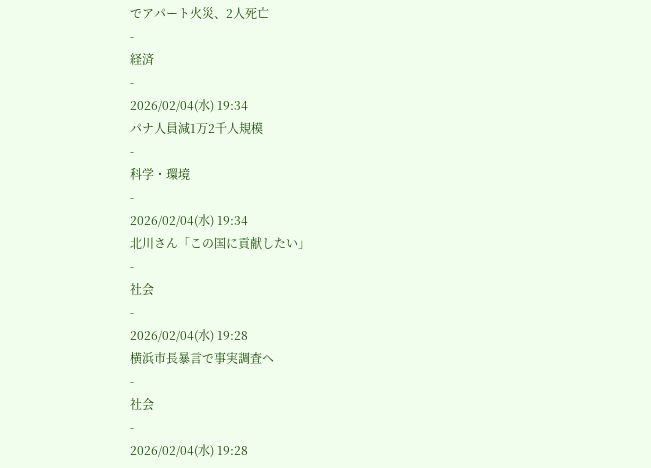でアパート火災、2人死亡
-
経済
-
2026/02/04(水) 19:34
パナ人員減1万2千人規模
-
科学・環境
-
2026/02/04(水) 19:34
北川さん「この国に貢献したい」
-
社会
-
2026/02/04(水) 19:28
横浜市長暴言で事実調査へ
-
社会
-
2026/02/04(水) 19:28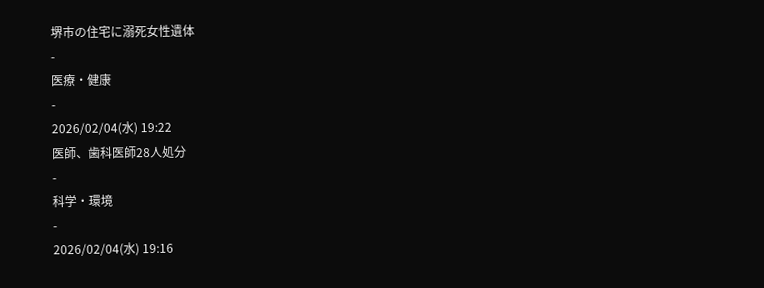堺市の住宅に溺死女性遺体
-
医療・健康
-
2026/02/04(水) 19:22
医師、歯科医師28人処分
-
科学・環境
-
2026/02/04(水) 19:16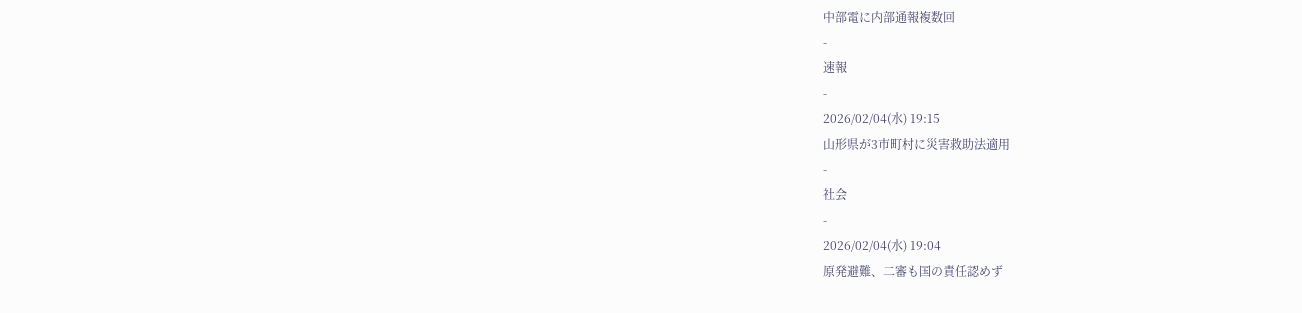中部電に内部通報複数回
-
速報
-
2026/02/04(水) 19:15
山形県が3市町村に災害救助法適用
-
社会
-
2026/02/04(水) 19:04
原発避難、二審も国の責任認めず